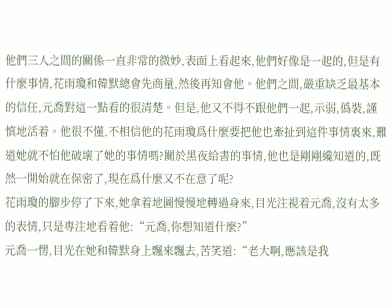他們三人之間的關係一直非常的微妙,表面上看起來,他們好像是一起的,但是有什麼事情,花雨瓊和韓默總會先商量,然後再知會他。他們之間,嚴重缺乏最基本的信任,元喬對這一點看的很清楚。但是,他又不得不跟他們一起,示弱,僞裝,謹慎地活着。他很不懂,不相信他的花雨瓊爲什麼要把他也牽扯到這件事情裏來,難道她就不怕他破壞了她的事情嗎?關於黑夜給書的事情,他也是剛剛纔知道的,既然一開始就在保密了,現在爲什麼又不在意了呢?
花雨瓊的腳步停了下來,她拿着地圖慢慢地轉過身來,目光注視着元喬,沒有太多的表情,只是專注地看着他:“元喬,你想知道什麼?”
元喬一愣,目光在她和韓默身上飄來飄去,苦笑道:“老大啊,應該是我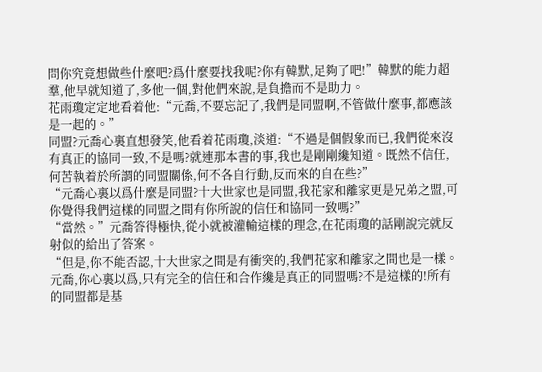問你究竟想做些什麼吧?爲什麼要找我呢?你有韓默,足夠了吧!”韓默的能力超羣,他早就知道了,多他一個,對他們來說,是負擔而不是助力。
花雨瓊定定地看着他:“元喬,不要忘記了,我們是同盟啊,不管做什麼事,都應該是一起的。”
同盟?元喬心裏直想發笑,他看着花雨瓊,淡道:“不過是個假象而已,我們從來沒有真正的協同一致,不是嗎?就連那本書的事,我也是剛剛纔知道。既然不信任,何苦執着於所謂的同盟關係,何不各自行動,反而來的自在些?”
“元喬心裏以爲什麼是同盟?十大世家也是同盟,我花家和離家更是兄弟之盟,可你覺得我們這樣的同盟之間有你所說的信任和協同一致嗎?”
“當然。”元喬答得極快,從小就被灌輸這樣的理念,在花雨瓊的話剛說完就反射似的給出了答案。
“但是,你不能否認,十大世家之間是有衝突的,我們花家和離家之間也是一樣。元喬,你心裏以爲,只有完全的信任和合作纔是真正的同盟嗎?不是這樣的!所有的同盟都是基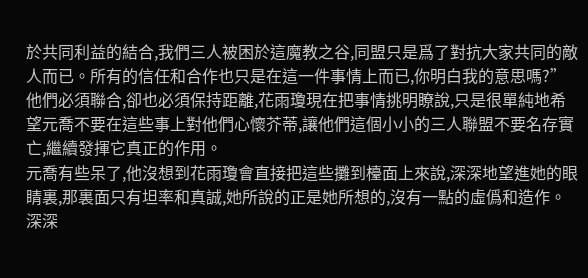於共同利益的結合,我們三人被困於這魔教之谷,同盟只是爲了對抗大家共同的敵人而已。所有的信任和合作也只是在這一件事情上而已,你明白我的意思嗎?”他們必須聯合,卻也必須保持距離,花雨瓊現在把事情挑明瞭說,只是很單純地希望元喬不要在這些事上對他們心懷芥蒂,讓他們這個小小的三人聯盟不要名存實亡,繼續發揮它真正的作用。
元喬有些呆了,他沒想到花雨瓊會直接把這些攤到檯面上來說,深深地望進她的眼睛裏,那裏面只有坦率和真誠,她所說的正是她所想的,沒有一點的虛僞和造作。深深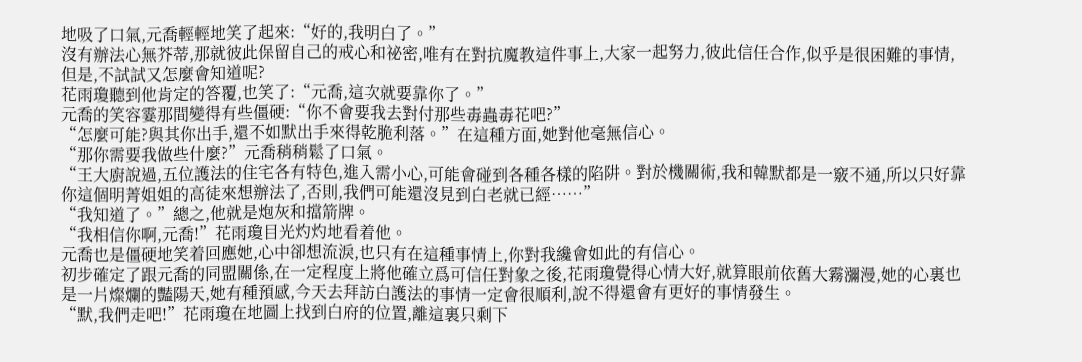地吸了口氣,元喬輕輕地笑了起來:“好的,我明白了。”
沒有辦法心無芥蒂,那就彼此保留自己的戒心和祕密,唯有在對抗魔教這件事上,大家一起努力,彼此信任合作,似乎是很困難的事情,但是,不試試又怎麼會知道呢?
花雨瓊聽到他肯定的答覆,也笑了:“元喬,這次就要靠你了。”
元喬的笑容霎那間變得有些僵硬:“你不會要我去對付那些毒蟲毒花吧?”
“怎麼可能?與其你出手,還不如默出手來得乾脆利落。”在這種方面,她對他毫無信心。
“那你需要我做些什麼?”元喬稍稍鬆了口氣。
“王大廚說過,五位護法的住宅各有特色,進入需小心,可能會碰到各種各樣的陷阱。對於機關術,我和韓默都是一竅不通,所以只好靠你這個明菁姐姐的高徒來想辦法了,否則,我們可能還沒見到白老就已經……”
“我知道了。”總之,他就是炮灰和擋箭牌。
“我相信你啊,元喬!”花雨瓊目光灼灼地看着他。
元喬也是僵硬地笑着回應她,心中卻想流淚,也只有在這種事情上,你對我纔會如此的有信心。
初步確定了跟元喬的同盟關係,在一定程度上將他確立爲可信任對象之後,花雨瓊覺得心情大好,就算眼前依舊大霧瀰漫,她的心裏也是一片燦爛的豔陽天,她有種預感,今天去拜訪白護法的事情一定會很順利,說不得還會有更好的事情發生。
“默,我們走吧!”花雨瓊在地圖上找到白府的位置,離這裏只剩下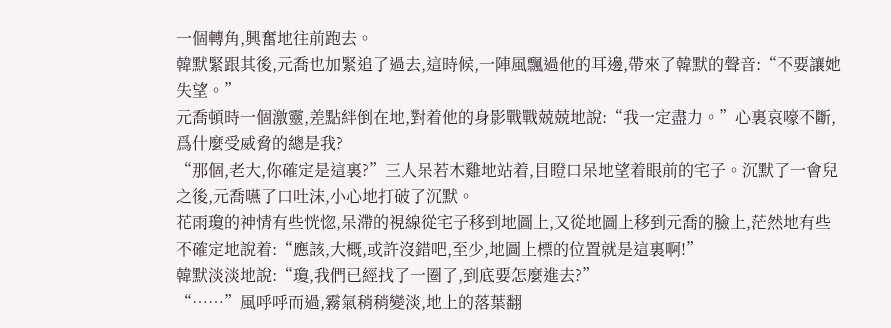一個轉角,興奮地往前跑去。
韓默緊跟其後,元喬也加緊追了過去,這時候,一陣風飄過他的耳邊,帶來了韓默的聲音:“不要讓她失望。”
元喬頓時一個激靈,差點絆倒在地,對着他的身影戰戰兢兢地說:“我一定盡力。”心裏哀嚎不斷,爲什麼受威脅的總是我?
“那個,老大,你確定是這裏?”三人呆若木雞地站着,目瞪口呆地望着眼前的宅子。沉默了一會兒之後,元喬嚥了口吐沫,小心地打破了沉默。
花雨瓊的神情有些恍惚,呆滯的視線從宅子移到地圖上,又從地圖上移到元喬的臉上,茫然地有些不確定地說着:“應該,大概,或許沒錯吧,至少,地圖上標的位置就是這裏啊!”
韓默淡淡地說:“瓊,我們已經找了一圈了,到底要怎麼進去?”
“……”風呼呼而過,霧氣稍稍變淡,地上的落葉翻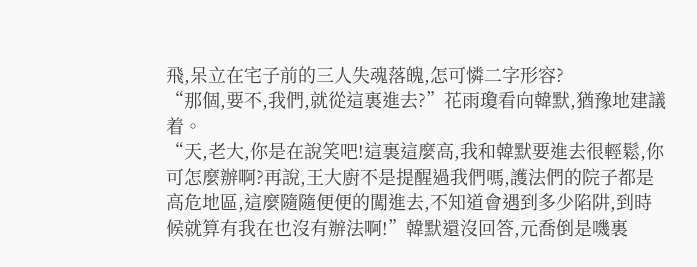飛,呆立在宅子前的三人失魂落魄,怎可憐二字形容?
“那個,要不,我們,就從這裏進去?”花雨瓊看向韓默,猶豫地建議着。
“天,老大,你是在說笑吧!這裏這麼高,我和韓默要進去很輕鬆,你可怎麼辦啊?再說,王大廚不是提醒過我們嗎,護法們的院子都是高危地區,這麼隨隨便便的闖進去,不知道會遇到多少陷阱,到時候就算有我在也沒有辦法啊!”韓默還沒回答,元喬倒是嘰裏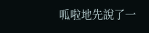呱啦地先說了一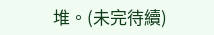堆。(未完待續)